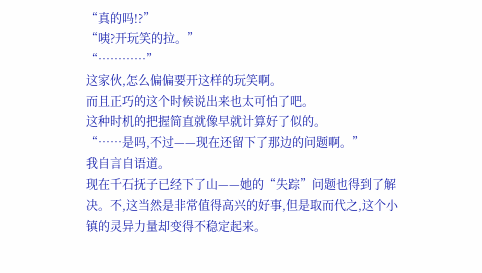“真的吗!?”
“咦?开玩笑的拉。”
“…………”
这家伙,怎么偏偏要开这样的玩笑啊。
而且正巧的这个时候说出来也太可怕了吧。
这种时机的把握简直就像早就计算好了似的。
“……是吗,不过——现在还留下了那边的问题啊。”
我自言自语道。
现在千石抚子已经下了山——她的“失踪”问题也得到了解决。不,这当然是非常值得高兴的好事,但是取而代之,这个小镇的灵异力量却变得不稳定起来。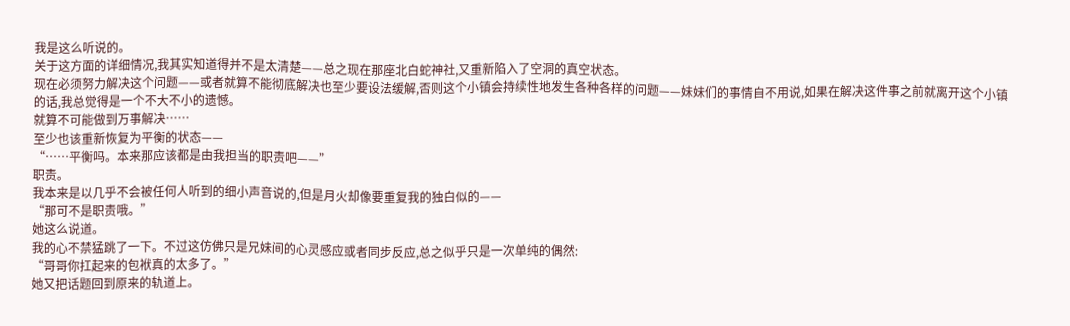我是这么听说的。
关于这方面的详细情况,我其实知道得并不是太清楚——总之现在那座北白蛇神社,又重新陷入了空洞的真空状态。
现在必须努力解决这个问题——或者就算不能彻底解决也至少要设法缓解,否则这个小镇会持续性地发生各种各样的问题——妹妹们的事情自不用说,如果在解决这件事之前就离开这个小镇的话,我总觉得是一个不大不小的遗憾。
就算不可能做到万事解决……
至少也该重新恢复为平衡的状态——
“……平衡吗。本来那应该都是由我担当的职责吧——”
职责。
我本来是以几乎不会被任何人听到的细小声音说的,但是月火却像要重复我的独白似的——
“那可不是职责哦。”
她这么说道。
我的心不禁猛跳了一下。不过这仿佛只是兄妹间的心灵感应或者同步反应,总之似乎只是一次单纯的偶然:
“哥哥你扛起来的包袱真的太多了。”
她又把话题回到原来的轨道上。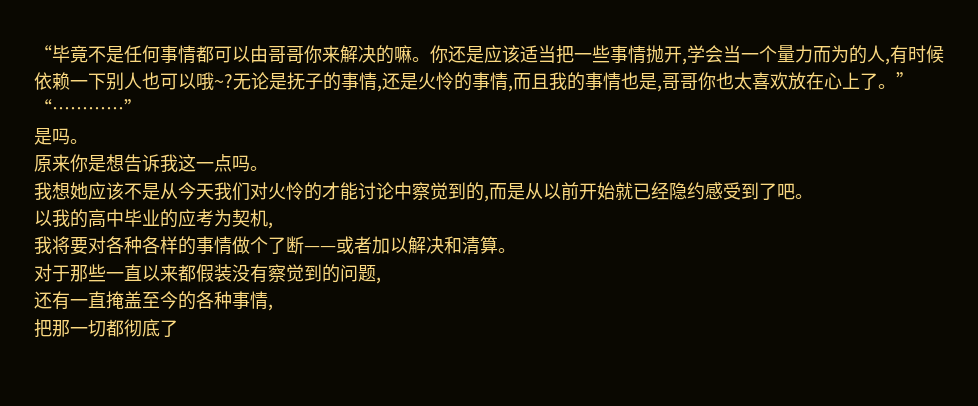“毕竟不是任何事情都可以由哥哥你来解决的嘛。你还是应该适当把一些事情抛开,学会当一个量力而为的人,有时候依赖一下别人也可以哦~?无论是抚子的事情,还是火怜的事情,而且我的事情也是,哥哥你也太喜欢放在心上了。”
“…………”
是吗。
原来你是想告诉我这一点吗。
我想她应该不是从今天我们对火怜的才能讨论中察觉到的,而是从以前开始就已经隐约感受到了吧。
以我的高中毕业的应考为契机,
我将要对各种各样的事情做个了断——或者加以解决和清算。
对于那些一直以来都假装没有察觉到的问题,
还有一直掩盖至今的各种事情,
把那一切都彻底了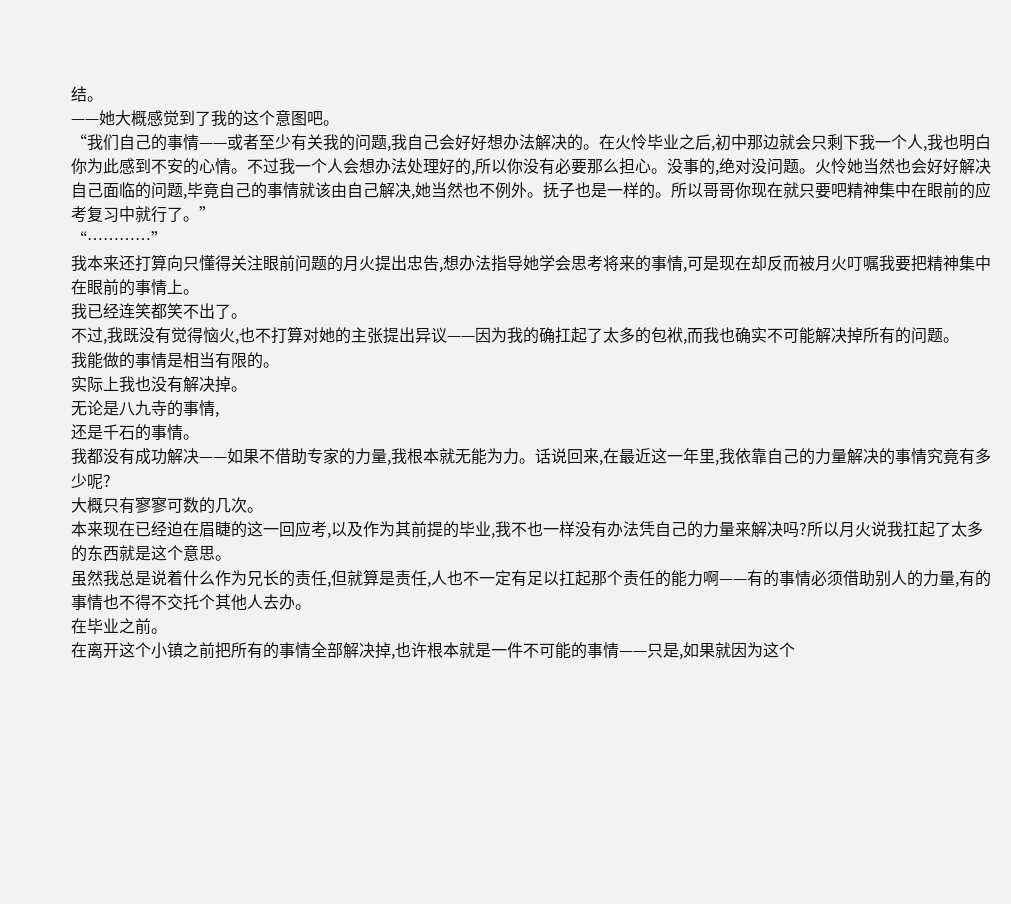结。
——她大概感觉到了我的这个意图吧。
“我们自己的事情——或者至少有关我的问题,我自己会好好想办法解决的。在火怜毕业之后,初中那边就会只剩下我一个人,我也明白你为此感到不安的心情。不过我一个人会想办法处理好的,所以你没有必要那么担心。没事的,绝对没问题。火怜她当然也会好好解决自己面临的问题,毕竟自己的事情就该由自己解决,她当然也不例外。抚子也是一样的。所以哥哥你现在就只要吧精神集中在眼前的应考复习中就行了。”
“…………”
我本来还打算向只懂得关注眼前问题的月火提出忠告,想办法指导她学会思考将来的事情,可是现在却反而被月火叮嘱我要把精神集中在眼前的事情上。
我已经连笑都笑不出了。
不过,我既没有觉得恼火,也不打算对她的主张提出异议——因为我的确扛起了太多的包袱,而我也确实不可能解决掉所有的问题。
我能做的事情是相当有限的。
实际上我也没有解决掉。
无论是八九寺的事情,
还是千石的事情。
我都没有成功解决——如果不借助专家的力量,我根本就无能为力。话说回来,在最近这一年里,我依靠自己的力量解决的事情究竟有多少呢?
大概只有寥寥可数的几次。
本来现在已经迫在眉睫的这一回应考,以及作为其前提的毕业,我不也一样没有办法凭自己的力量来解决吗?所以月火说我扛起了太多的东西就是这个意思。
虽然我总是说着什么作为兄长的责任,但就算是责任,人也不一定有足以扛起那个责任的能力啊——有的事情必须借助别人的力量,有的事情也不得不交托个其他人去办。
在毕业之前。
在离开这个小镇之前把所有的事情全部解决掉,也许根本就是一件不可能的事情——只是,如果就因为这个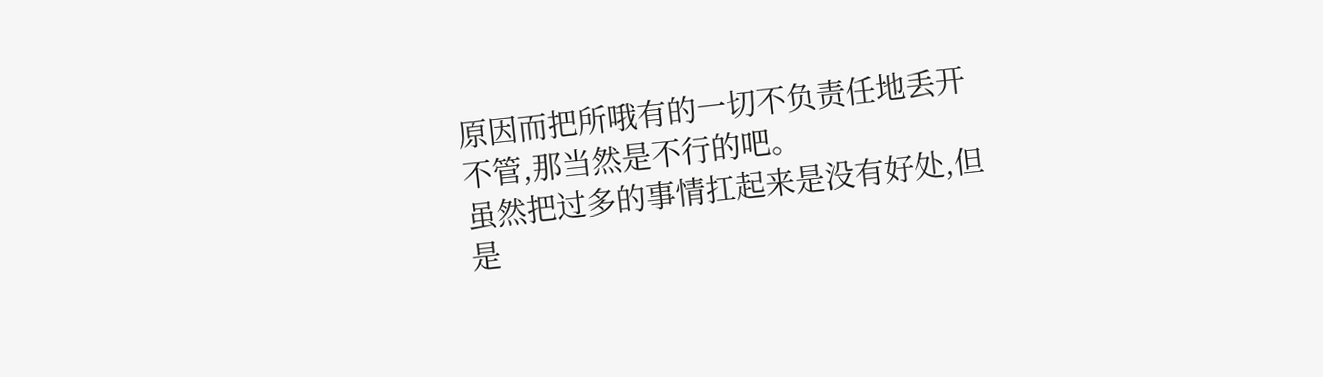原因而把所哦有的一切不负责任地丢开不管,那当然是不行的吧。
虽然把过多的事情扛起来是没有好处,但是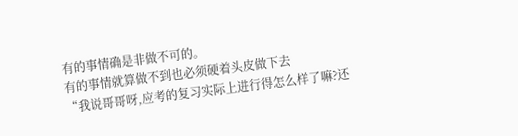有的事情确是非做不可的。
有的事情就算做不到也必须硬着头皮做下去
“我说哥哥呀,应考的复习实际上进行得怎么样了嘛?还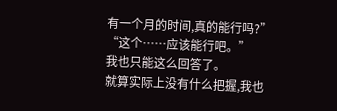有一个月的时间,真的能行吗?”
“这个……应该能行吧。”
我也只能这么回答了。
就算实际上没有什么把握,我也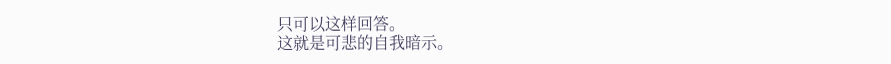只可以这样回答。
这就是可悲的自我暗示。